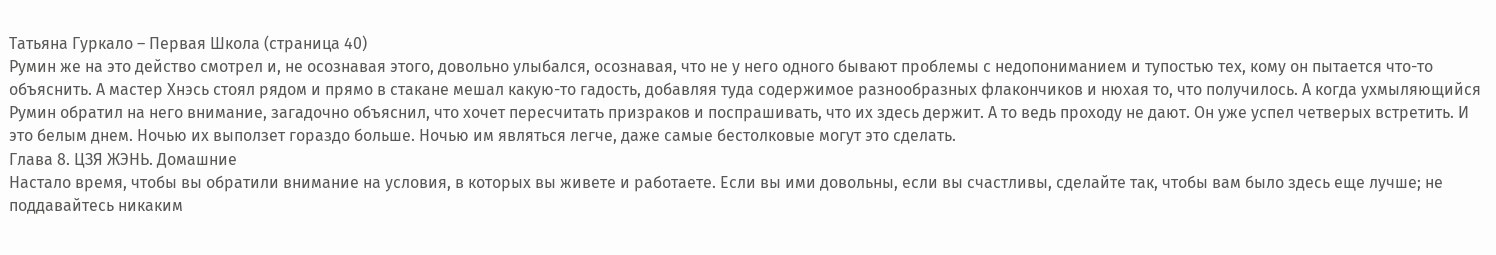Татьяна Гуркало – Первая Школа (страница 40)
Румин же на это действо смотрел и, не осознавая этого, довольно улыбался, осознавая, что не у него одного бывают проблемы с недопониманием и тупостью тех, кому он пытается что-то объяснить. А мастер Хнэсь стоял рядом и прямо в стакане мешал какую-то гадость, добавляя туда содержимое разнообразных флакончиков и нюхая то, что получилось. А когда ухмыляющийся Румин обратил на него внимание, загадочно объяснил, что хочет пересчитать призраков и поспрашивать, что их здесь держит. А то ведь проходу не дают. Он уже успел четверых встретить. И это белым днем. Ночью их выползет гораздо больше. Ночью им являться легче, даже самые бестолковые могут это сделать.
Глава 8. ЦЗЯ ЖЭНЬ. Домашние
Настало время, чтобы вы обратили внимание на условия, в которых вы живете и работаете. Если вы ими довольны, если вы счастливы, сделайте так, чтобы вам было здесь еще лучше; не поддавайтесь никаким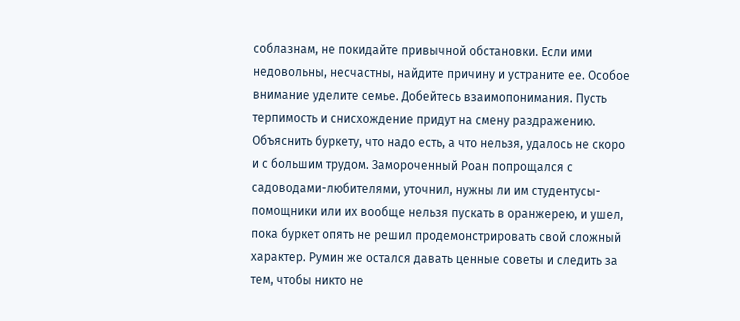соблазнам, не покидайте привычной обстановки. Если ими недовольны, несчастны, найдите причину и устраните ее. Особое внимание уделите семье. Добейтесь взаимопонимания. Пусть терпимость и снисхождение придут на смену раздражению.
Объяснить буркету, что надо есть, а что нельзя, удалось не скоро и с большим трудом. Замороченный Роан попрощался с садоводами-любителями, уточнил, нужны ли им студентусы-помощники или их вообще нельзя пускать в оранжерею, и ушел, пока буркет опять не решил продемонстрировать свой сложный характер. Румин же остался давать ценные советы и следить за тем, чтобы никто не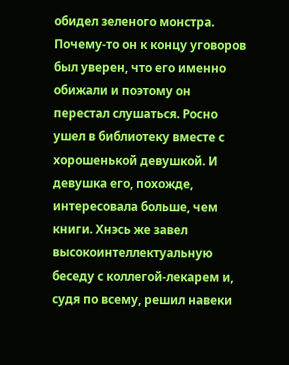обидел зеленого монстра. Почему-то он к концу уговоров был уверен, что его именно обижали и поэтому он перестал слушаться. Росно ушел в библиотеку вместе с хорошенькой девушкой. И девушка его, похожде, интересовала больше, чем книги. Хнэсь же завел высокоинтеллектуальную беседу с коллегой-лекарем и, судя по всему, решил навеки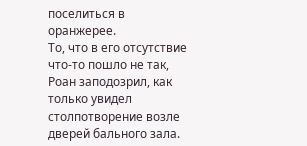поселиться в оранжерее.
То, что в его отсутствие что-то пошло не так, Роан заподозрил, как только увидел столпотворение возле дверей бального зала.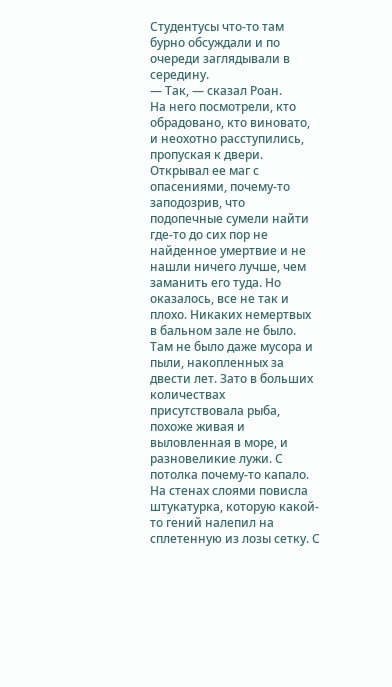Студентусы что-то там бурно обсуждали и по очереди заглядывали в середину.
— Так, — сказал Роан.
На него посмотрели, кто обрадовано, кто виновато, и неохотно расступились, пропуская к двери.
Открывал ее маг с опасениями, почему-то заподозрив, что подопечные сумели найти где-то до сих пор не найденное умертвие и не нашли ничего лучше, чем заманить его туда. Но оказалось, все не так и плохо. Никаких немертвых в бальном зале не было. Там не было даже мусора и пыли, накопленных за двести лет. Зато в больших количествах присутствовала рыба, похоже живая и выловленная в море, и разновеликие лужи. С потолка почему-то капало. На стенах слоями повисла штукатурка, которую какой-то гений налепил на сплетенную из лозы сетку. С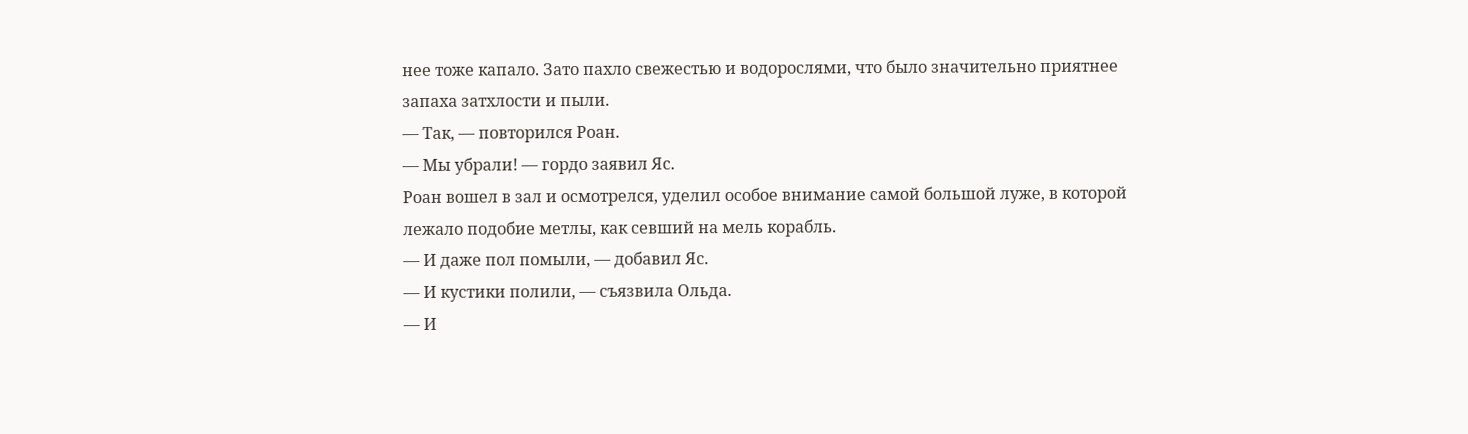нее тоже капало. Зато пахло свежестью и водорослями, что было значительно приятнее запаха затхлости и пыли.
— Так, — повторился Роан.
— Мы убрали! — гордо заявил Яс.
Роан вошел в зал и осмотрелся, уделил особое внимание самой большой луже, в которой лежало подобие метлы, как севший на мель корабль.
— И даже пол помыли, — добавил Яс.
— И кустики полили, — съязвила Ольда.
— И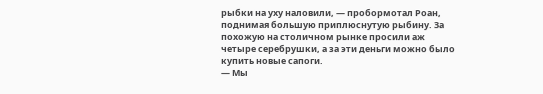рыбки на уху наловили, — пробормотал Роан, поднимая большую приплюснутую рыбину. За похожую на столичном рынке просили аж четыре серебрушки, а за эти деньги можно было купить новые сапоги.
— Мы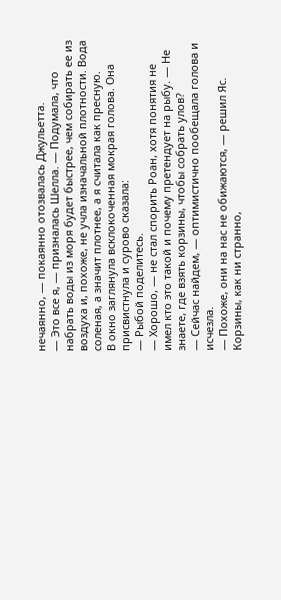нечаянно, — покаянно отозвалась Джульетта.
— Это все я, — призналась Шелла. — Подумала, что набрать воды из моря будет быстрее, чем собирать ее из воздуха и, похоже, не учла изначальной плотности. Вода соленая, а значит плотнее, а я считала как пресную.
В окно заглянула всклокоченная мокрая голова. Она присвистнула и сурово сказала:
— Рыбой поделитесь.
— Хорошо, — не стал спорить Роан, хотя понятия не имел кто это такой и почему претендует на рыбу. — Не знаете, где взять корзины, чтобы собрать улов?
— Сейчас найдем, — оптимистично пообещала голова и исчезла.
— Похоже, они на нас не обижаются, — решил Яс.
Корзины, как ни странно,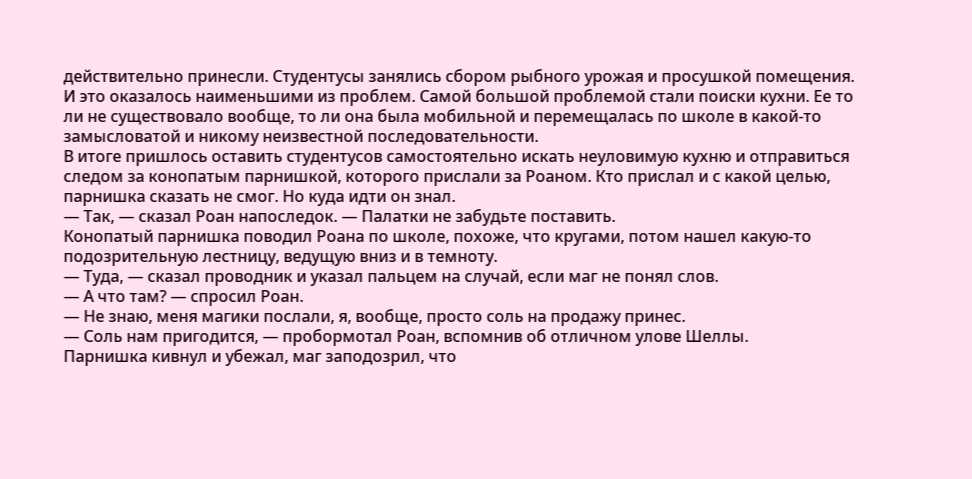действительно принесли. Студентусы занялись сбором рыбного урожая и просушкой помещения. И это оказалось наименьшими из проблем. Самой большой проблемой стали поиски кухни. Ее то ли не существовало вообще, то ли она была мобильной и перемещалась по школе в какой-то замысловатой и никому неизвестной последовательности.
В итоге пришлось оставить студентусов самостоятельно искать неуловимую кухню и отправиться следом за конопатым парнишкой, которого прислали за Роаном. Кто прислал и с какой целью, парнишка сказать не смог. Но куда идти он знал.
— Так, — сказал Роан напоследок. — Палатки не забудьте поставить.
Конопатый парнишка поводил Роана по школе, похоже, что кругами, потом нашел какую-то подозрительную лестницу, ведущую вниз и в темноту.
— Туда, — сказал проводник и указал пальцем на случай, если маг не понял слов.
— А что там? — спросил Роан.
— Не знаю, меня магики послали, я, вообще, просто соль на продажу принес.
— Соль нам пригодится, — пробормотал Роан, вспомнив об отличном улове Шеллы.
Парнишка кивнул и убежал, маг заподозрил, что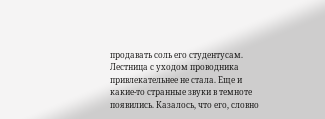продавать соль его студентусам.
Лестница с уходом проводника привлекательнее не стала. Еще и какие-то странные звуки в темноте появились. Казалось, что его, словно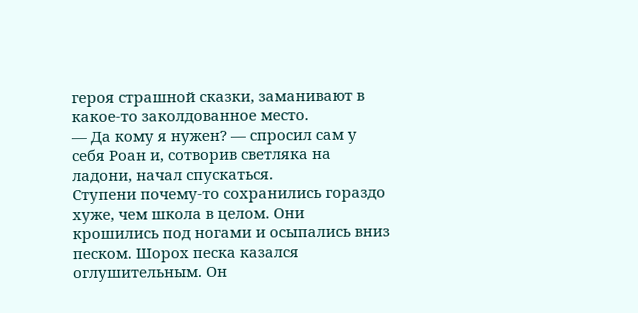героя страшной сказки, заманивают в какое-то заколдованное место.
— Да кому я нужен? — спросил сам у себя Роан и, сотворив светляка на ладони, начал спускаться.
Ступени почему-то сохранились гораздо хуже, чем школа в целом. Они крошились под ногами и осыпались вниз песком. Шорох песка казался оглушительным. Он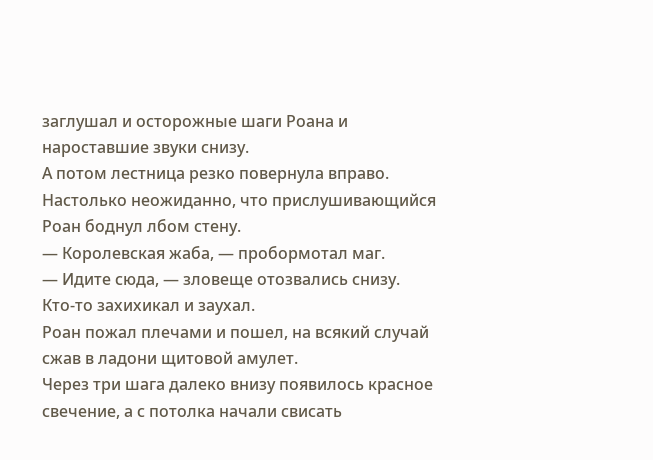заглушал и осторожные шаги Роана и нароставшие звуки снизу.
А потом лестница резко повернула вправо. Настолько неожиданно, что прислушивающийся Роан боднул лбом стену.
— Королевская жаба, — пробормотал маг.
— Идите сюда, — зловеще отозвались снизу.
Кто-то захихикал и заухал.
Роан пожал плечами и пошел, на всякий случай сжав в ладони щитовой амулет.
Через три шага далеко внизу появилось красное свечение, а с потолка начали свисать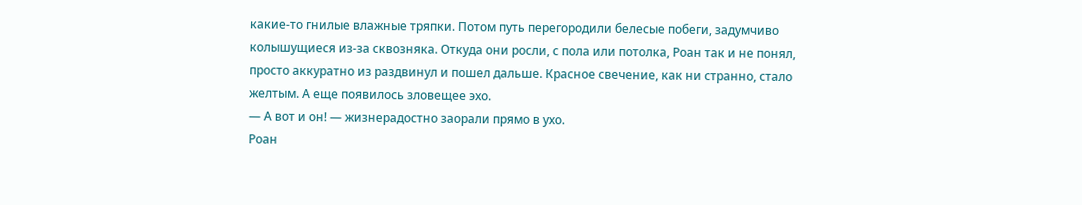какие-то гнилые влажные тряпки. Потом путь перегородили белесые побеги, задумчиво колышущиеся из-за сквозняка. Откуда они росли, с пола или потолка, Роан так и не понял, просто аккуратно из раздвинул и пошел дальше. Красное свечение, как ни странно, стало желтым. А еще появилось зловещее эхо.
— А вот и он! — жизнерадостно заорали прямо в ухо.
Роан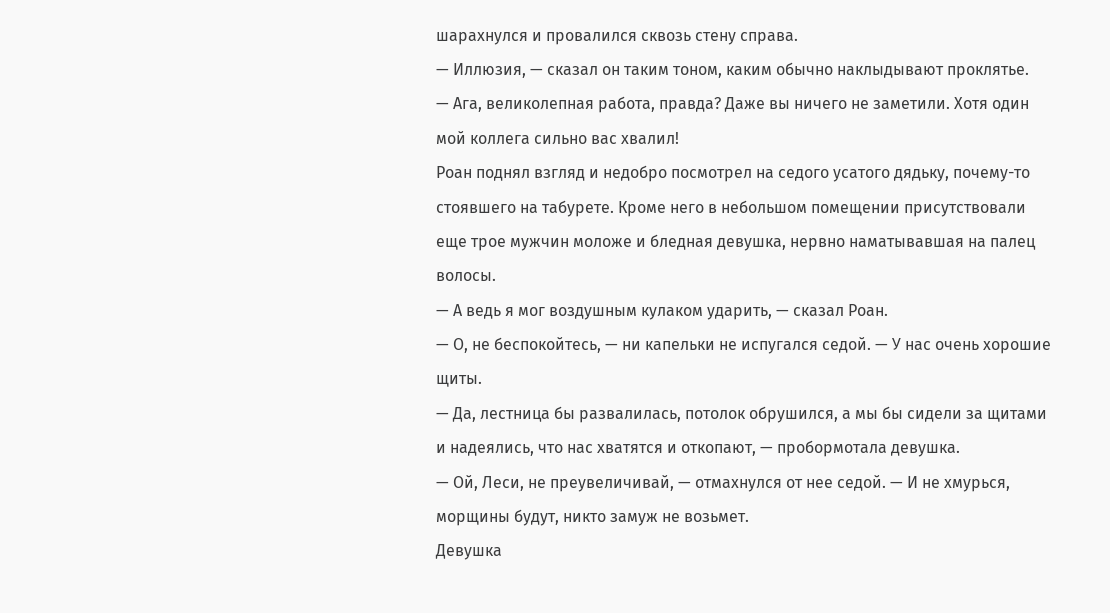шарахнулся и провалился сквозь стену справа.
— Иллюзия, — сказал он таким тоном, каким обычно наклыдывают проклятье.
— Ага, великолепная работа, правда? Даже вы ничего не заметили. Хотя один мой коллега сильно вас хвалил!
Роан поднял взгляд и недобро посмотрел на седого усатого дядьку, почему-то стоявшего на табурете. Кроме него в небольшом помещении присутствовали еще трое мужчин моложе и бледная девушка, нервно наматывавшая на палец волосы.
— А ведь я мог воздушным кулаком ударить, — сказал Роан.
— О, не беспокойтесь, — ни капельки не испугался седой. — У нас очень хорошие щиты.
— Да, лестница бы развалилась, потолок обрушился, а мы бы сидели за щитами и надеялись, что нас хватятся и откопают, — пробормотала девушка.
— Ой, Леси, не преувеличивай, — отмахнулся от нее седой. — И не хмурься, морщины будут, никто замуж не возьмет.
Девушка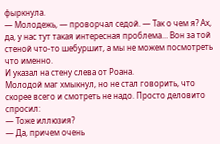фыркнула.
— Молодежь, — проворчал седой. — Так о чем я? Ах, да, у нас тут такая интересная проблема… Вон за той стеной что-то шебуршит, а мы не можем посмотреть что именно.
И указал на стену слева от Роана.
Молодой маг хмыкнул, но не стал говорить, что скорее всего и смотреть не надо. Просто деловито спросил:
— Тоже иллюзия?
— Да, причем очень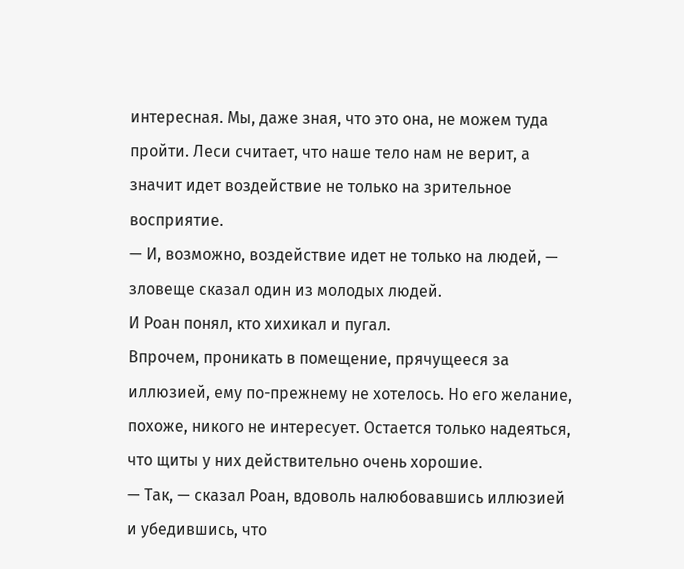интересная. Мы, даже зная, что это она, не можем туда пройти. Леси считает, что наше тело нам не верит, а значит идет воздействие не только на зрительное восприятие.
— И, возможно, воздействие идет не только на людей, — зловеще сказал один из молодых людей.
И Роан понял, кто хихикал и пугал.
Впрочем, проникать в помещение, прячущееся за иллюзией, ему по-прежнему не хотелось. Но его желание, похоже, никого не интересует. Остается только надеяться, что щиты у них действительно очень хорошие.
— Так, — сказал Роан, вдоволь налюбовавшись иллюзией и убедившись, что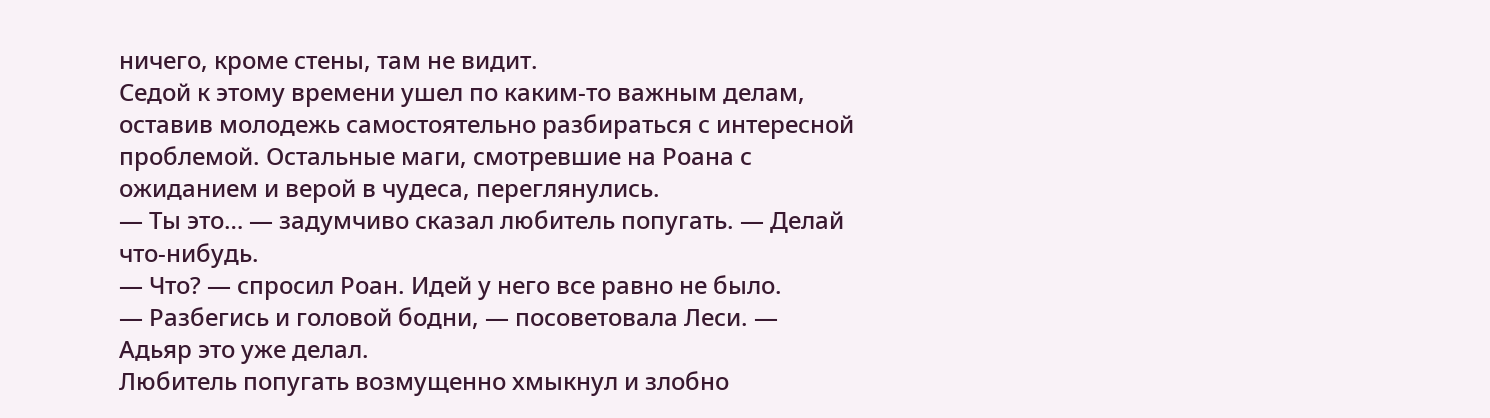ничего, кроме стены, там не видит.
Седой к этому времени ушел по каким-то важным делам, оставив молодежь самостоятельно разбираться с интересной проблемой. Остальные маги, смотревшие на Роана с ожиданием и верой в чудеса, переглянулись.
— Ты это… — задумчиво сказал любитель попугать. — Делай что-нибудь.
— Что? — спросил Роан. Идей у него все равно не было.
— Разбегись и головой бодни, — посоветовала Леси. — Адьяр это уже делал.
Любитель попугать возмущенно хмыкнул и злобно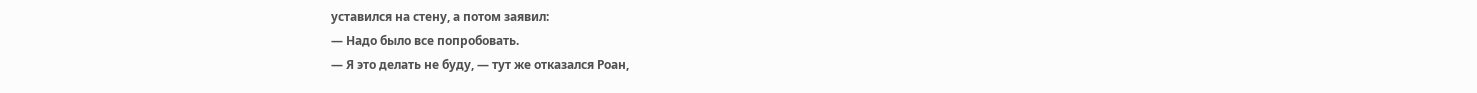уставился на стену, а потом заявил:
— Надо было все попробовать.
— Я это делать не буду, — тут же отказался Роан,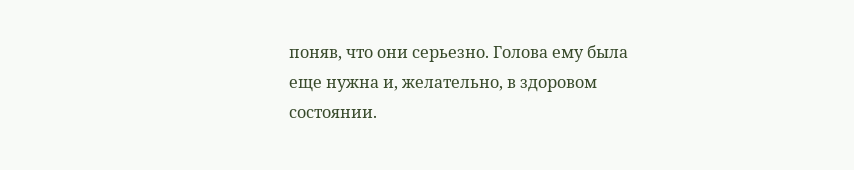поняв, что они серьезно. Голова ему была еще нужна и, желательно, в здоровом состоянии.